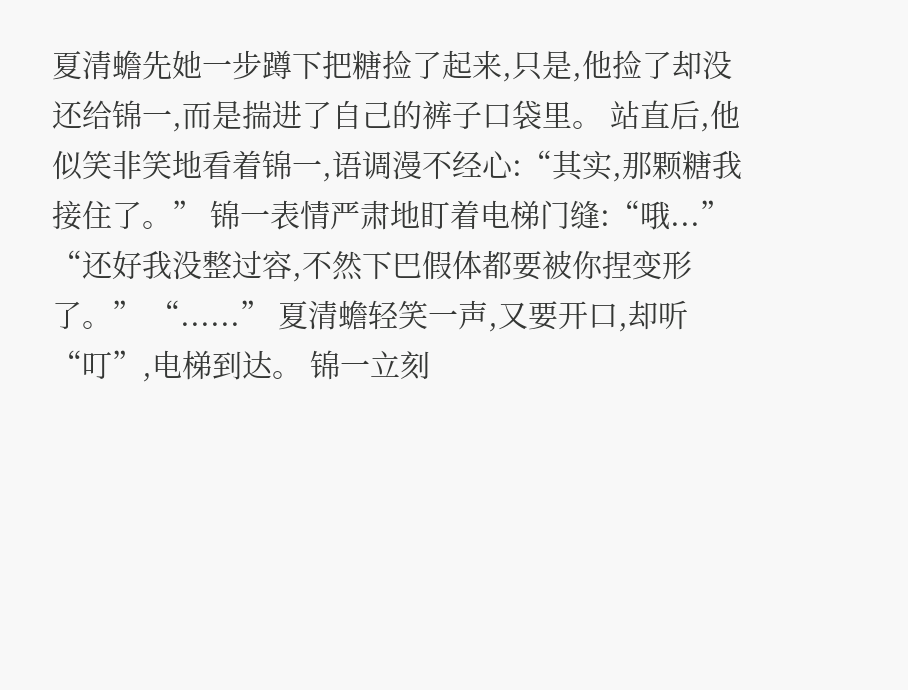夏清蟾先她一步蹲下把糖捡了起来,只是,他捡了却没还给锦一,而是揣进了自己的裤子口袋里。 站直后,他似笑非笑地看着锦一,语调漫不经心:“其实,那颗糖我接住了。” 锦一表情严肃地盯着电梯门缝:“哦...” “还好我没整过容,不然下巴假体都要被你捏变形了。” “......” 夏清蟾轻笑一声,又要开口,却听“叮”,电梯到达。 锦一立刻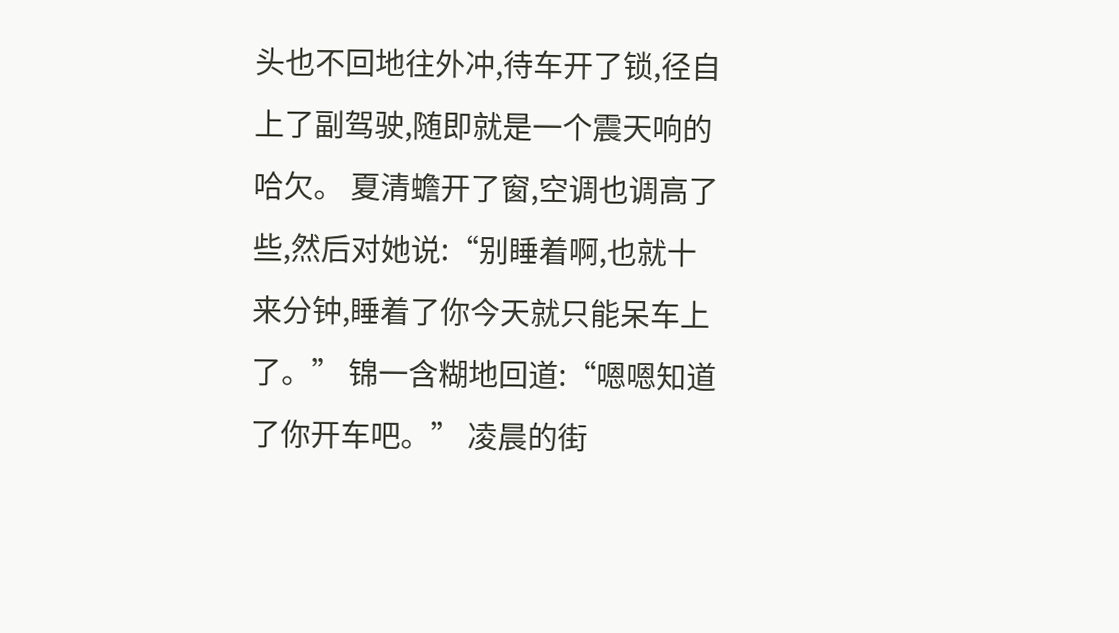头也不回地往外冲,待车开了锁,径自上了副驾驶,随即就是一个震天响的哈欠。 夏清蟾开了窗,空调也调高了些,然后对她说:“别睡着啊,也就十来分钟,睡着了你今天就只能呆车上了。” 锦一含糊地回道:“嗯嗯知道了你开车吧。” 凌晨的街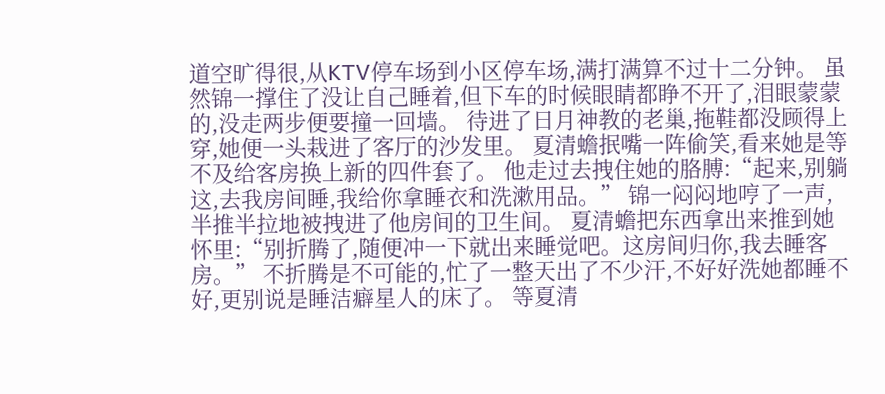道空旷得很,从KTV停车场到小区停车场,满打满算不过十二分钟。 虽然锦一撑住了没让自己睡着,但下车的时候眼睛都睁不开了,泪眼蒙蒙的,没走两步便要撞一回墙。 待进了日月神教的老巢,拖鞋都没顾得上穿,她便一头栽进了客厅的沙发里。 夏清蟾抿嘴一阵偷笑,看来她是等不及给客房换上新的四件套了。 他走过去拽住她的胳膊:“起来,别躺这,去我房间睡,我给你拿睡衣和洗漱用品。” 锦一闷闷地哼了一声,半推半拉地被拽进了他房间的卫生间。 夏清蟾把东西拿出来推到她怀里:“别折腾了,随便冲一下就出来睡觉吧。这房间归你,我去睡客房。” 不折腾是不可能的,忙了一整天出了不少汗,不好好洗她都睡不好,更别说是睡洁癖星人的床了。 等夏清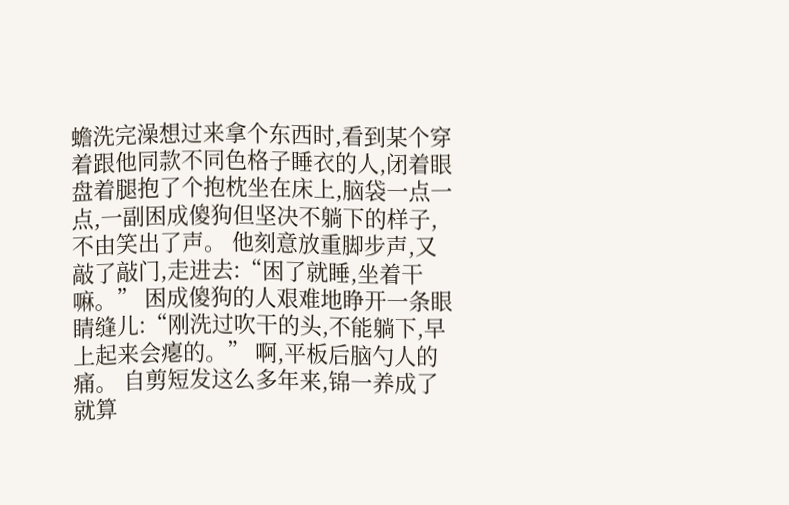蟾洗完澡想过来拿个东西时,看到某个穿着跟他同款不同色格子睡衣的人,闭着眼盘着腿抱了个抱枕坐在床上,脑袋一点一点,一副困成傻狗但坚决不躺下的样子,不由笑出了声。 他刻意放重脚步声,又敲了敲门,走进去:“困了就睡,坐着干嘛。” 困成傻狗的人艰难地睁开一条眼睛缝儿:“刚洗过吹干的头,不能躺下,早上起来会瘪的。” 啊,平板后脑勺人的痛。 自剪短发这么多年来,锦一养成了就算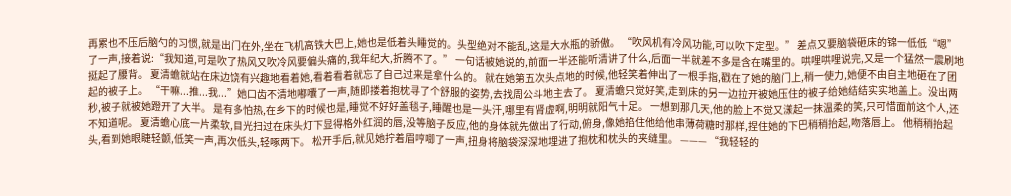再累也不压后脑勺的习惯,就是出门在外,坐在飞机高铁大巴上,她也是低着头睡觉的。头型绝对不能乱,这是大水瓶的骄傲。 “吹风机有冷风功能,可以吹下定型。” 差点又要脑袋砸床的锦一低低“嗯”了一声,接着说:“我知道,可是吹了热风又吹冷风要偏头痛的,我年纪大,折腾不了。” 一句话被她说的,前面一半还能听清讲了什么,后面一半就差不多是含在嘴里的。哄哩哄哩说完,又是一个猛然一震刷地挺起了腰背。 夏清蟾就站在床边饶有兴趣地看着她,看着看着就忘了自己过来是拿什么的。 就在她第五次头点地的时候,他轻笑着伸出了一根手指,戳在了她的脑门上,稍一使力,她便不由自主地砸在了团起的被子上。 “干嘛...推...我...”她口齿不清地嘟囔了一声,随即搂着抱枕寻了个舒服的姿势,去找周公斗地主去了。 夏清蟾只觉好笑,走到床的另一边拉开被她压住的被子给她结结实实地盖上。没出两秒,被子就被她蹬开了大半。 是有多怕热,在乡下的时候也是,睡觉不好好盖毯子,睡醒也是一头汗,哪里有肾虚啊,明明就阳气十足。 一想到那几天,他的脸上不觉又漾起一抹温柔的笑,只可惜面前这个人,还不知道呢。 夏清蟾心底一片柔软,目光扫过在床头灯下显得格外红润的唇,没等脑子反应,他的身体就先做出了行动,俯身,像她掐住他给他串薄荷糖时那样,捏住她的下巴稍稍抬起,吻落唇上。 他稍稍抬起头,看到她眼睫轻颤,低笑一声,再次低头,轻啄两下。 松开手后,就见她拧着眉哼唧了一声,扭身将脑袋深深地埋进了抱枕和枕头的夹缝里。 ——— “我轻轻的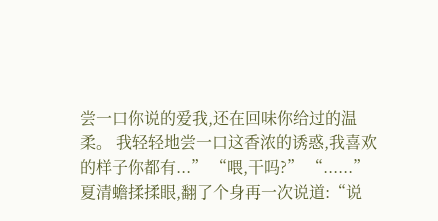尝一口你说的爱我,还在回味你给过的温柔。 我轻轻地尝一口这香浓的诱惑,我喜欢的样子你都有...” “喂,干吗?” “......” 夏清蟾揉揉眼,翻了个身再一次说道:“说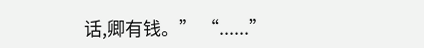话,卿有钱。” “......”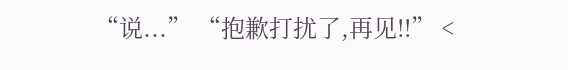“说...” “抱歉打扰了,再见!!” <